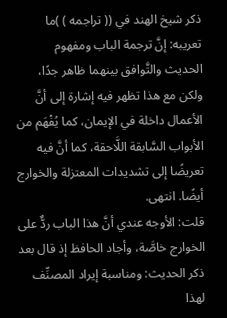ذكر شيخ الهند في (( تراجمه ) )ما تعريبه: إنَّ ترجمة الباب ومفهوم الحديث والتَّوافق بينهما ظاهر جدًا، ولكن مع هذا تظهر فيه إشارة إلى أنَّ الأعمال داخلة في الإيمان، كما يُفْهَم من الأبواب السَّابقة اللَّاحقة، كما أنَّ فيه تعريضًا إلى تشديدات المعتزلة والخوارج أيضًا. انتهى.
قلت: الأوجه عندي أنَّ هذا الباب ردٌّ على الخوارج خاصَّة، وأجاد الحافظ إذ قال بعد ذكر الحديث: ومناسبة إيراد المصنِّف لهذا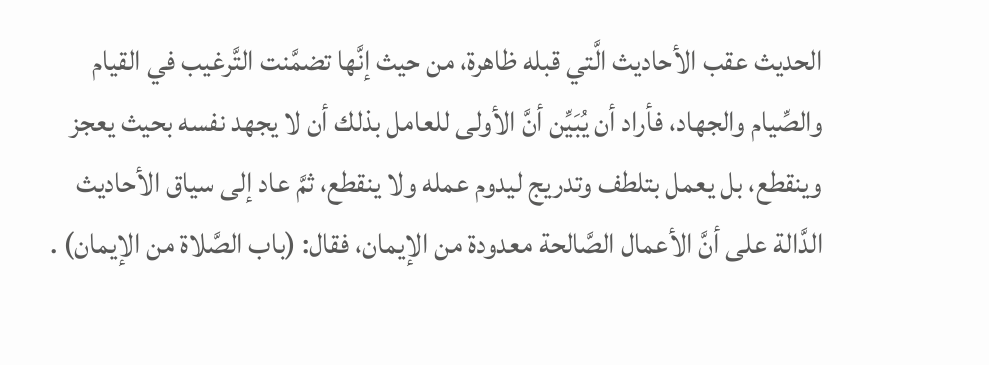الحديث عقب الأحاديث الَّتي قبله ظاهرة، من حيث إنَّها تضمَّنت التَّرغيب في القيام والصِّيام والجهاد، فأراد أن يُبَيِّن أنَّ الأولى للعامل بذلك أن لا يجهد نفسه بحيث يعجز وينقطع، بل يعمل بتلطف وتدريج ليدوم عمله ولا ينقطع، ثمَّ عاد إلى سياق الأحاديث الدَّالة على أنَّ الأعمال الصَّالحة معدودة من الإيمان، فقال: (باب الصَّلاة من الإيمان) .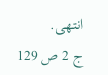انتهى.
ج 2 ص 129